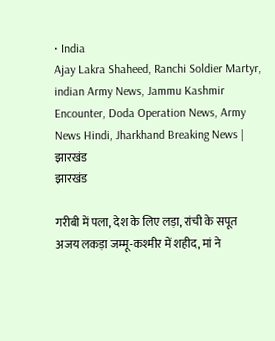• India
Ajay Lakra Shaheed, Ranchi Soldier Martyr, indian Army News, Jammu Kashmir Encounter, Doda Operation News, Army News Hindi, Jharkhand Breaking News | झारखंड
झारखंड

गरीबी में पला, देश के लिए लड़ा, रांची के सपूत अजय लकड़ा जम्मू-कश्मीर में शहीद, मां ने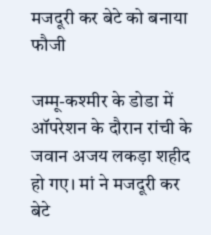मजदूरी कर बेटे को बनाया फौजी

जम्मू-कश्मीर के डोडा में ऑपरेशन के दौरान रांची के जवान अजय लकड़ा शहीद हो गए। मां ने मजदूरी कर बेटे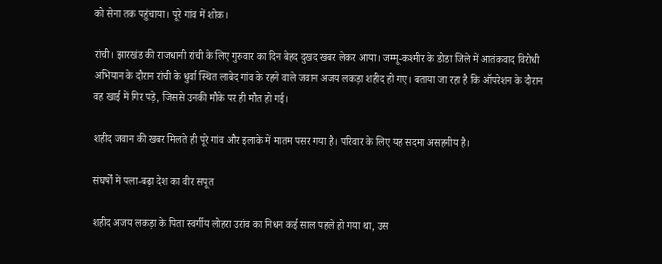को सेना तक पहुंचाया। पूरे गांव में शोक।

रांची। झारखंड की राजधानी रांची के लिए गुरुवार का दिन बेहद दुखद खबर लेकर आया। जम्मू-कश्मीर के डोडा जिले में आतंकवाद विरोधी अभियान के दौरान रांची के धुर्वा स्थित लाबेद गांव के रहने वाले जवान अजय लकड़ा शहीद हो गए। बताया जा रहा है कि ऑपरेशन के दौरान वह खाई में गिर पड़े, जिससे उनकी मौके पर ही मौत हो गई।

शहीद जवान की खबर मिलते ही पूरे गांव और इलाके में मातम पसर गया है। परिवार के लिए यह सदमा असहनीय है।

संघर्षों में पला-बढ़ा देश का वीर सपूत

शहीद अजय लकड़ा के पिता स्वर्गीय लोहरा उरांव का निधन कई साल पहले हो गया था, उस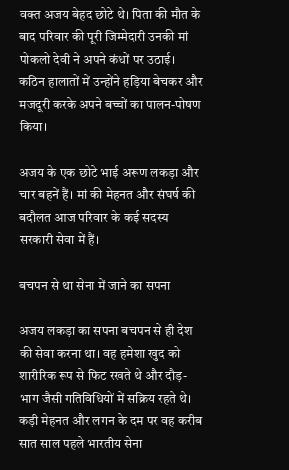वक्त अजय बेहद छोटे थे। पिता की मौत के बाद परिवार की पूरी जिम्मेदारी उनकी मां पोकलो देवी ने अपने कंधों पर उठाई। कठिन हालातों में उन्होंने हड़िया बेचकर और मजदूरी करके अपने बच्चों का पालन-पोषण किया।

अजय के एक छोटे भाई अरूण लकड़ा और चार बहनें हैं। मां की मेहनत और संघर्ष की बदौलत आज परिवार के कई सदस्य सरकारी सेवा में हैं।

बचपन से था सेना में जाने का सपना

अजय लकड़ा का सपना बचपन से ही देश की सेवा करना था। वह हमेशा खुद को शारीरिक रूप से फिट रखते थे और दौड़-भाग जैसी गतिविधियों में सक्रिय रहते थे। कड़ी मेहनत और लगन के दम पर वह करीब सात साल पहले भारतीय सेना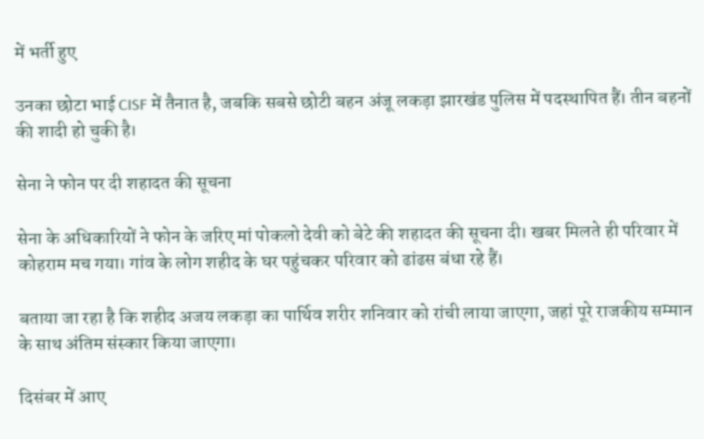में भर्ती हुए

उनका छोटा भाई CISF में तैनात है, जबकि सबसे छोटी बहन अंजू लकड़ा झारखंड पुलिस में पदस्थापित हैं। तीन बहनों की शादी हो चुकी है।

सेना ने फोन पर दी शहादत की सूचना

सेना के अधिकारियों ने फोन के जरिए मां पोकलो देवी को बेटे की शहादत की सूचना दी। खबर मिलते ही परिवार में कोहराम मच गया। गांव के लोग शहीद के घर पहुंचकर परिवार को ढांढस बंधा रहे हैं।

बताया जा रहा है कि शहीद अजय लकड़ा का पार्थिव शरीर शनिवार को रांची लाया जाएगा, जहां पूरे राजकीय सम्मान के साथ अंतिम संस्कार किया जाएगा।

दिसंबर में आए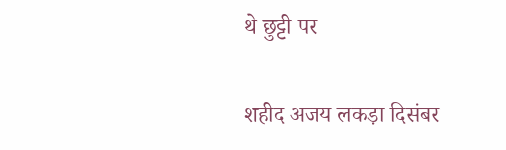थे छुट्टी पर

शहीद अजय लकड़ा दिसंबर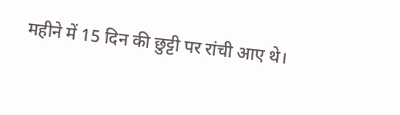महीने में 15 दिन की छुट्टी पर रांची आए थे।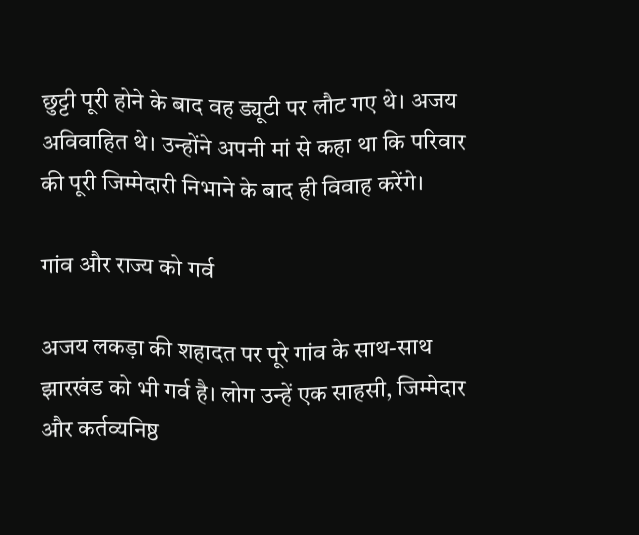छुट्टी पूरी होने के बाद वह ड्यूटी पर लौट गए थे। अजय अविवाहित थे। उन्होंने अपनी मां से कहा था कि परिवार की पूरी जिम्मेदारी निभाने के बाद ही विवाह करेंगे।

गांव और राज्य को गर्व

अजय लकड़ा की शहादत पर पूरे गांव के साथ-साथ झारखंड को भी गर्व है। लोग उन्हें एक साहसी, जिम्मेदार और कर्तव्यनिष्ठ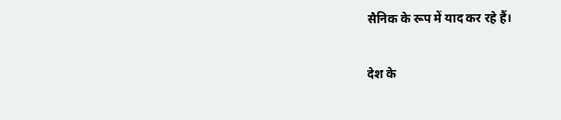सैनिक के रूप में याद कर रहे हैं।

देश के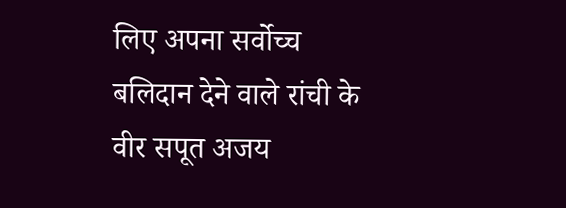लिए अपना सर्वोच्च बलिदान देने वाले रांची के वीर सपूत अजय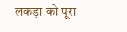लकड़ा को पूरा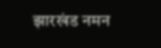झारखंड नमन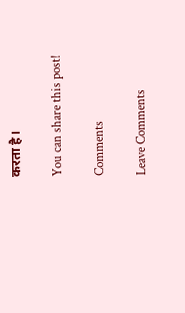करता है।

You can share this post!

Comments

Leave Comments